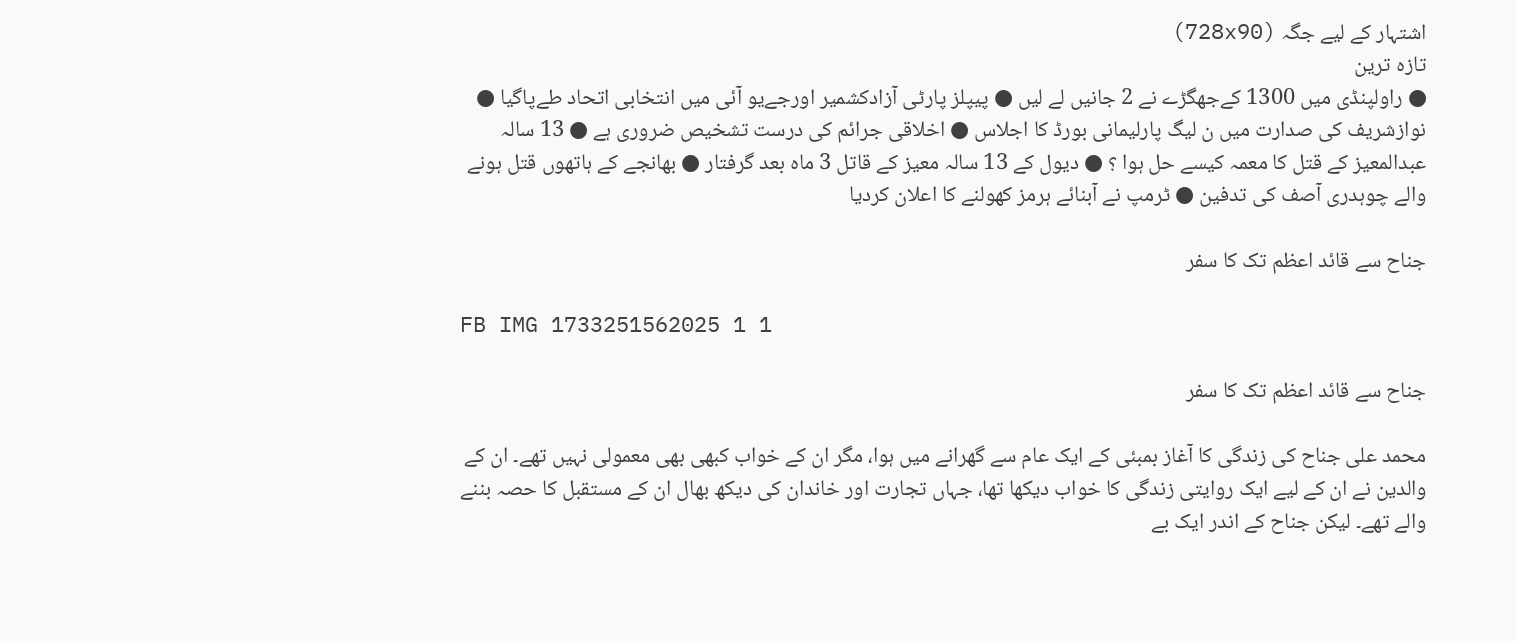اشتہار کے لیے جگہ (728x90)
تازہ ترین
● راولپنڈی میں 1300 کےجھگڑے نے 2 جانیں لے لیں ● پیپلز پارٹی آزادکشمیر اورجےیو آئی میں انتخابی اتحاد طےپاگیا ● نوازشریف کی صدارت میں ن لیگ پارلیمانی بورڈ کا اجلاس ● اخلاقی جرائم کی درست تشخیص ضروری ہے ● 13 سالہ عبدالمعیز کے قتل کا معمہ کیسے حل ہوا ؟ ● دیول کے 13 سالہ معیز کے قاتل 3 ماہ بعد گرفتار ● بھانجے کے ہاتھوں قتل ہونے والے چوہدری آصف کی تدفین ● ٹرمپ نے آبنائے ہرمز کھولنے کا اعلان کردیا

جناح سے قائد اعظم تک کا سفر

FB IMG 1733251562025 1 1

جناح سے قائد اعظم تک کا سفر

محمد علی جناح کی زندگی کا آغاز بمبئی کے ایک عام سے گھرانے میں ہوا، مگر ان کے خواب کبھی بھی معمولی نہیں تھے۔ ان کے والدین نے ان کے لیے ایک روایتی زندگی کا خواب دیکھا تھا، جہاں تجارت اور خاندان کی دیکھ بھال ان کے مستقبل کا حصہ بننے والے تھے۔ لیکن جناح کے اندر ایک بے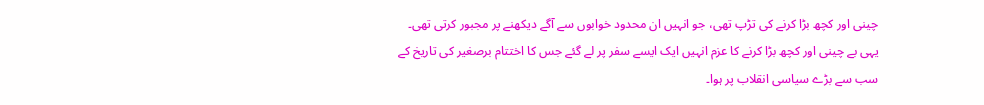چینی اور کچھ بڑا کرنے کی تڑپ تھی، جو انہیں ان محدود خوابوں سے آگے دیکھنے پر مجبور کرتی تھی۔ یہی بے چینی اور کچھ بڑا کرنے کا عزم انہیں ایک ایسے سفر پر لے گئے جس کا اختتام برصغیر کی تاریخ کے سب سے بڑے سیاسی انقلاب پر ہوا۔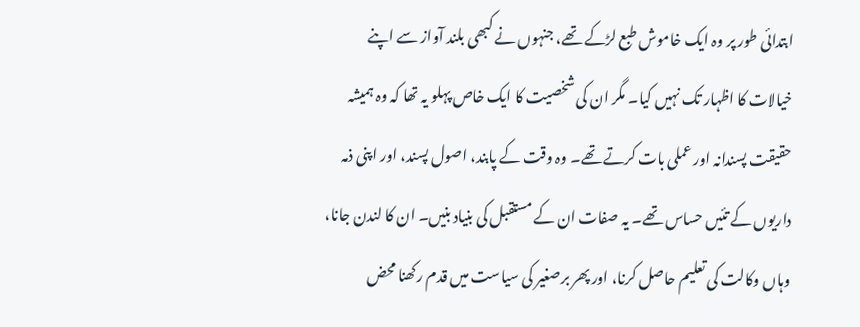ابتدائی طور پر وہ ایک خاموش طبع لڑکے تھے، جنہوں نے کبھی بلند آواز سے اپنے خیالات کا اظہار تک نہیں کیا۔ مگر ان کی شخصیت کا ایک خاص پہلو یہ تھا کہ وہ ہمیشہ حقیقت پسندانہ اور عملی بات کرتے تھے۔ وہ وقت کے پابند، اصول پسند، اور اپنی ذمہ داریوں کے تئیں حساس تھے۔ یہ صفات ان کے مستقبل کی بنیاد بنیں۔ ان کا لندن جانا، وہاں وکالت کی تعلیم حاصل کرنا، اور پھر برصغیر کی سیاست میں قدم رکھنا محض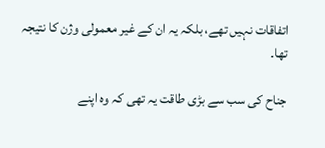اتفاقات نہیں تھے، بلکہ یہ ان کے غیر معمولی وژن کا نتیجہ تھا۔

جناح کی سب سے بڑی طاقت یہ تھی کہ وہ اپنے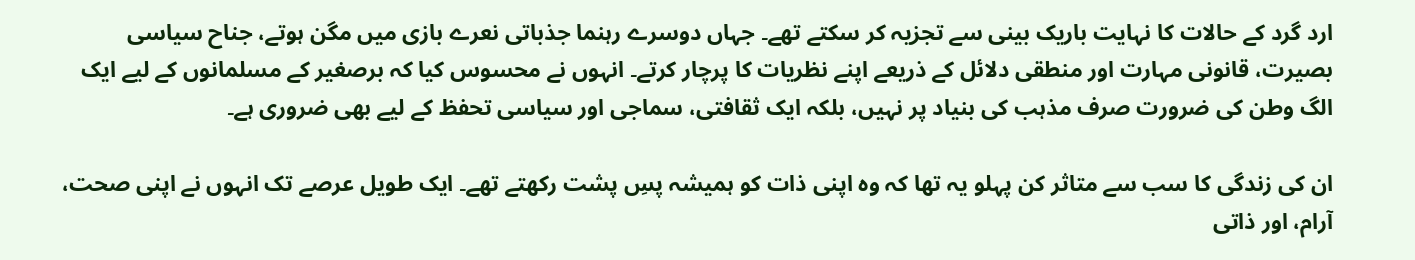ارد گرد کے حالات کا نہایت باریک بینی سے تجزیہ کر سکتے تھے۔ جہاں دوسرے رہنما جذباتی نعرے بازی میں مگن ہوتے، جناح سیاسی بصیرت، قانونی مہارت اور منطقی دلائل کے ذریعے اپنے نظریات کا پرچار کرتے۔ انہوں نے محسوس کیا کہ برصغیر کے مسلمانوں کے لیے ایک الگ وطن کی ضرورت صرف مذہب کی بنیاد پر نہیں، بلکہ ایک ثقافتی، سماجی اور سیاسی تحفظ کے لیے بھی ضروری ہے۔

ان کی زندگی کا سب سے متاثر کن پہلو یہ تھا کہ وہ اپنی ذات کو ہمیشہ پسِ پشت رکھتے تھے۔ ایک طویل عرصے تک انہوں نے اپنی صحت، آرام، اور ذاتی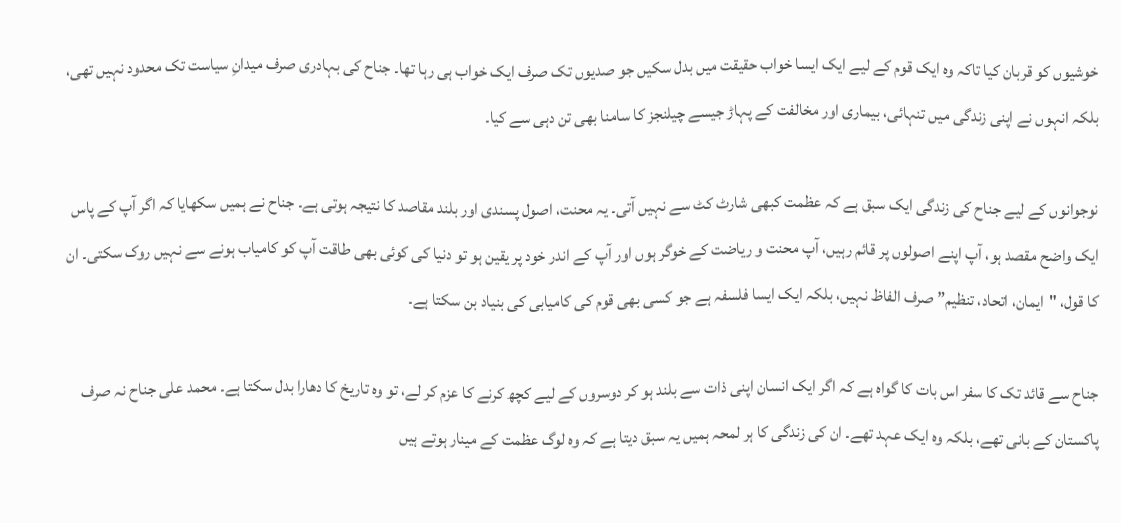خوشیوں کو قربان کیا تاکہ وہ ایک قوم کے لیے ایک ایسا خواب حقیقت میں بدل سکیں جو صدیوں تک صرف ایک خواب ہی رہا تھا۔ جناح کی بہادری صرف میدانِ سیاست تک محدود نہیں تھی، بلکہ انہوں نے اپنی زندگی میں تنہائی، بیماری اور مخالفت کے پہاڑ جیسے چیلنجز کا سامنا بھی تن دہی سے کیا۔

نوجوانوں کے لیے جناح کی زندگی ایک سبق ہے کہ عظمت کبھی شارٹ کٹ سے نہیں آتی۔ یہ محنت، اصول پسندی اور بلند مقاصد کا نتیجہ ہوتی ہے۔ جناح نے ہمیں سکھایا کہ اگر آپ کے پاس ایک واضح مقصد ہو، آپ اپنے اصولوں پر قائم رہیں، آپ محنت و ریاضت کے خوگر ہوں اور آپ کے اندر خود پر یقین ہو تو دنیا کی کوئی بھی طاقت آپ کو کامیاب ہونے سے نہیں روک سکتی۔ ان کا قول، "ایمان، اتحاد، تنظیم” صرف الفاظ نہیں، بلکہ ایک ایسا فلسفہ ہے جو کسی بھی قوم کی کامیابی کی بنیاد بن سکتا ہے۔

جناح سے قائد تک کا سفر اس بات کا گواہ ہے کہ اگر ایک انسان اپنی ذات سے بلند ہو کر دوسروں کے لیے کچھ کرنے کا عزم کر لے، تو وہ تاریخ کا دھارا بدل سکتا ہے۔ محمد علی جناح نہ صرف پاکستان کے بانی تھے، بلکہ وہ ایک عہد تھے۔ ان کی زندگی کا ہر لمحہ ہمیں یہ سبق دیتا ہے کہ وہ لوگ عظمت کے مینار ہوتے ہیں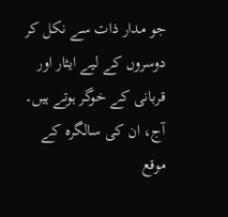جو مدار ذات سے نکل کر دوسروں کے لیے ایثار اور قربانی کے خوگر ہوتے ہیں۔ آج، ان کی سالگرہ کے موقع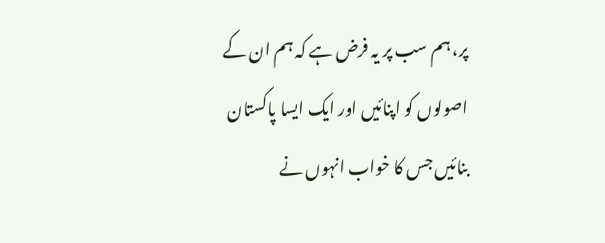پر، ہم سب پر یہ فرض ہے کہ ہم ان کے اصولوں کو اپنائیں اور ایک ایسا پاکستان بنائیں جس کا خواب انہوں نے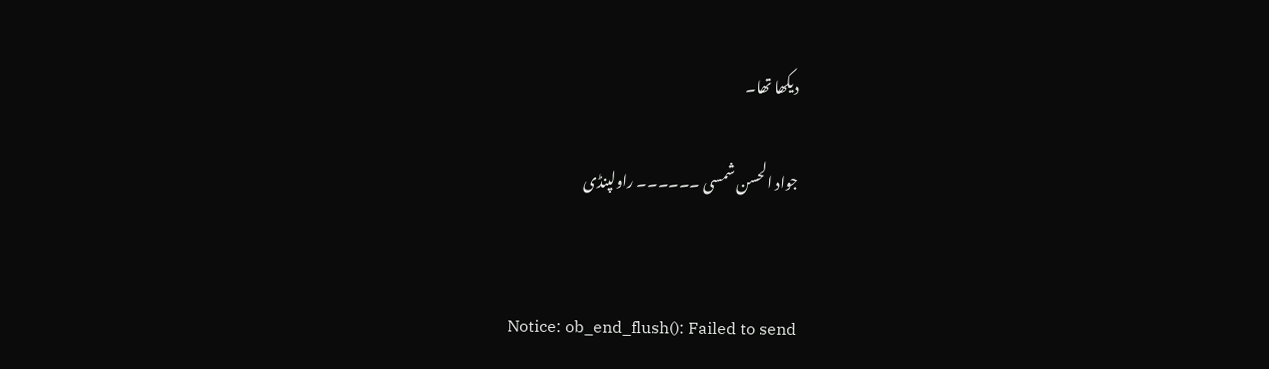دیکھا تھا۔

جواد الحسن شمسی ۔۔۔۔۔۔ راولپنڈی


Notice: ob_end_flush(): Failed to send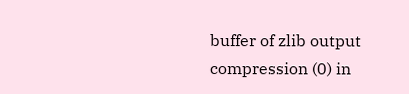buffer of zlib output compression (0) in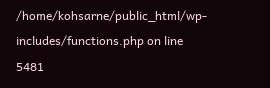/home/kohsarne/public_html/wp-includes/functions.php on line 5481